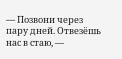— Позвони через пару дней. Отвезёшь нас в стаю, —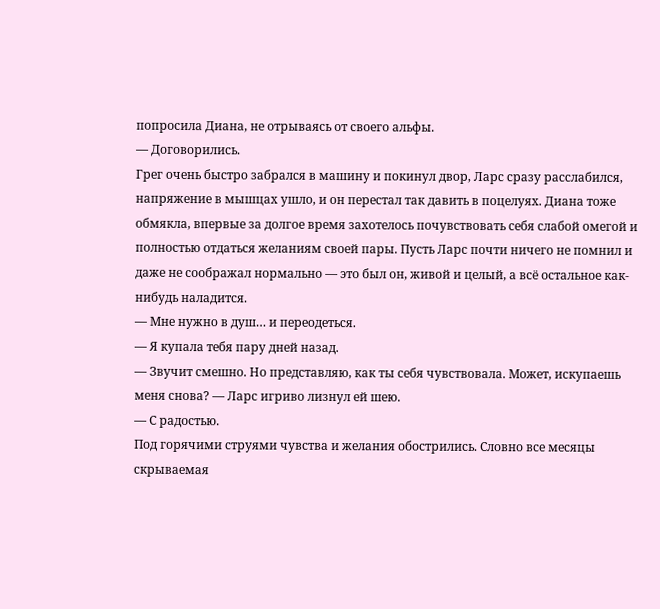попросила Диана, не отрываясь от своего альфы.
— Договорились.
Грег очень быстро забрался в машину и покинул двор, Ларс сразу расслабился, напряжение в мышцах ушло, и он перестал так давить в поцелуях. Диана тоже обмякла, впервые за долгое время захотелось почувствовать себя слабой омегой и полностью отдаться желаниям своей пары. Пусть Ларс почти ничего не помнил и даже не соображал нормально — это был он, живой и целый, а всё остальное как-нибудь наладится.
— Мне нужно в душ… и переодеться.
— Я купала тебя пару дней назад.
— Звучит смешно. Но представляю, как ты себя чувствовала. Может, искупаешь меня снова? — Ларс игриво лизнул ей шею.
— С радостью.
Под горячими струями чувства и желания обострились. Словно все месяцы скрываемая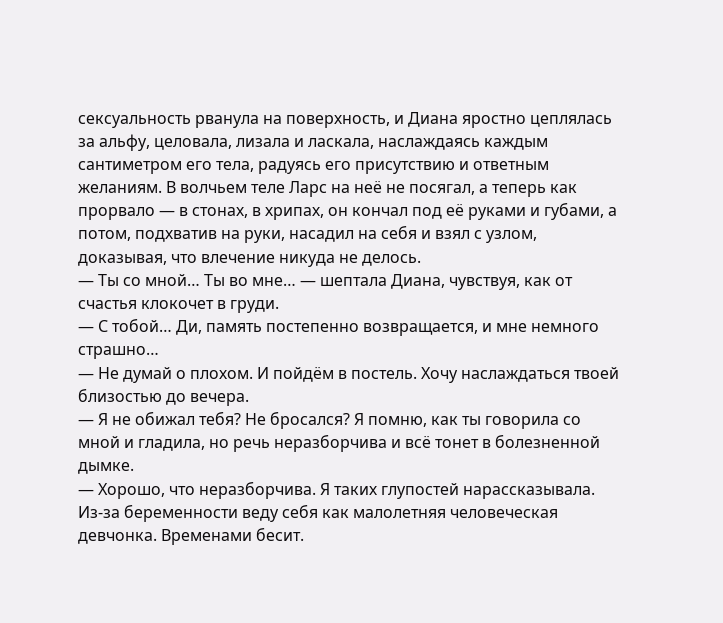сексуальность рванула на поверхность, и Диана яростно цеплялась за альфу, целовала, лизала и ласкала, наслаждаясь каждым сантиметром его тела, радуясь его присутствию и ответным желаниям. В волчьем теле Ларс на неё не посягал, а теперь как прорвало — в стонах, в хрипах, он кончал под её руками и губами, а потом, подхватив на руки, насадил на себя и взял с узлом, доказывая, что влечение никуда не делось.
— Ты со мной… Ты во мне… — шептала Диана, чувствуя, как от счастья клокочет в груди.
— С тобой… Ди, память постепенно возвращается, и мне немного страшно…
— Не думай о плохом. И пойдём в постель. Хочу наслаждаться твоей близостью до вечера.
— Я не обижал тебя? Не бросался? Я помню, как ты говорила со мной и гладила, но речь неразборчива и всё тонет в болезненной дымке.
— Хорошо, что неразборчива. Я таких глупостей нарассказывала. Из-за беременности веду себя как малолетняя человеческая девчонка. Временами бесит.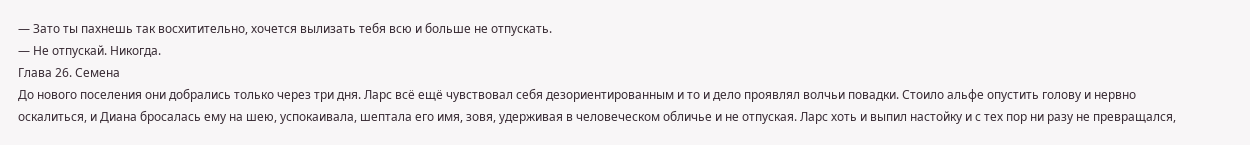— Зато ты пахнешь так восхитительно, хочется вылизать тебя всю и больше не отпускать.
— Не отпускай. Никогда.
Глава 26. Семена
До нового поселения они добрались только через три дня. Ларс всё ещё чувствовал себя дезориентированным и то и дело проявлял волчьи повадки. Стоило альфе опустить голову и нервно оскалиться, и Диана бросалась ему на шею, успокаивала, шептала его имя, зовя, удерживая в человеческом обличье и не отпуская. Ларс хоть и выпил настойку и с тех пор ни разу не превращался,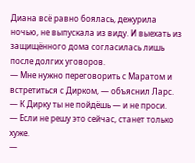Диана всё равно боялась, дежурила ночью, не выпускала из виду. И выехать из защищённого дома согласилась лишь после долгих уговоров.
— Мне нужно переговорить с Маратом и встретиться с Дирком, — объяснил Ларс.
— К Дирку ты не пойдёшь — и не проси.
— Если не решу это сейчас, станет только хуже.
—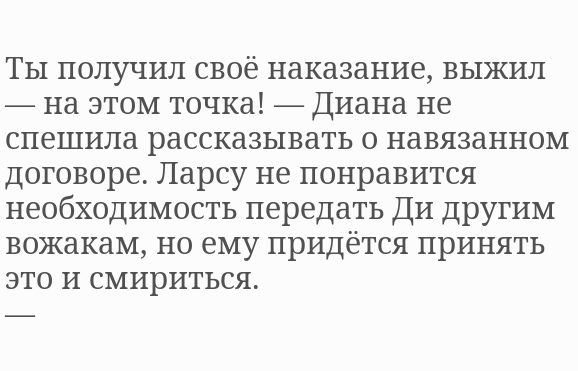Ты получил своё наказание, выжил — на этом точка! — Диана не спешила рассказывать о навязанном договоре. Ларсу не понравится необходимость передать Ди другим вожакам, но ему придётся принять это и смириться.
—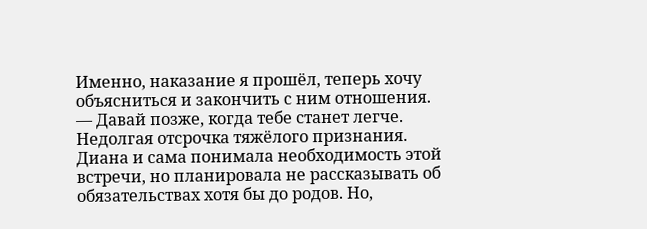Именно, наказание я прошёл, теперь хочу объясниться и закончить с ним отношения.
— Давай позже, когда тебе станет легче.
Недолгая отсрочка тяжёлого признания.
Диана и сама понимала необходимость этой встречи, но планировала не рассказывать об обязательствах хотя бы до родов. Но,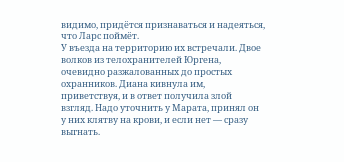видимо, придётся признаваться и надеяться, что Ларс поймёт.
У въезда на территорию их встречали. Двое волков из телохранителей Юргена, очевидно разжалованных до простых охранников. Диана кивнула им, приветствуя, и в ответ получила злой взгляд. Надо уточнить у Марата, принял он у них клятву на крови, и если нет — сразу выгнать.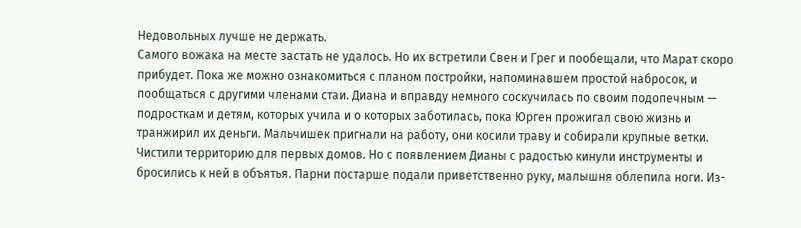Недовольных лучше не держать.
Самого вожака на месте застать не удалось. Но их встретили Свен и Грег и пообещали, что Марат скоро прибудет. Пока же можно ознакомиться с планом постройки, напоминавшем простой набросок, и пообщаться с другими членами стаи. Диана и вправду немного соскучилась по своим подопечным — подросткам и детям, которых учила и о которых заботилась, пока Юрген прожигал свою жизнь и транжирил их деньги. Мальчишек пригнали на работу, они косили траву и собирали крупные ветки. Чистили территорию для первых домов. Но с появлением Дианы с радостью кинули инструменты и бросились к ней в объятья. Парни постарше подали приветственно руку, малышня облепила ноги. Из-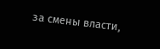за смены власти,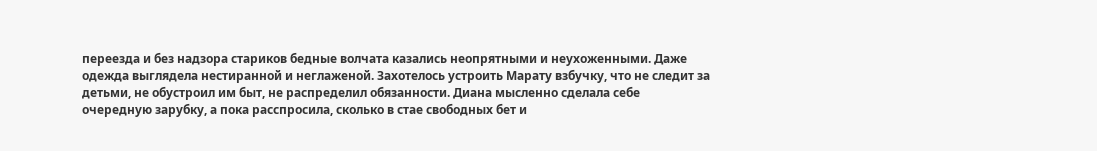переезда и без надзора стариков бедные волчата казались неопрятными и неухоженными. Даже одежда выглядела нестиранной и неглаженой. Захотелось устроить Марату взбучку, что не следит за детьми, не обустроил им быт, не распределил обязанности. Диана мысленно сделала себе очередную зарубку, а пока расспросила, сколько в стае свободных бет и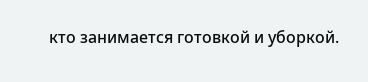кто занимается готовкой и уборкой.